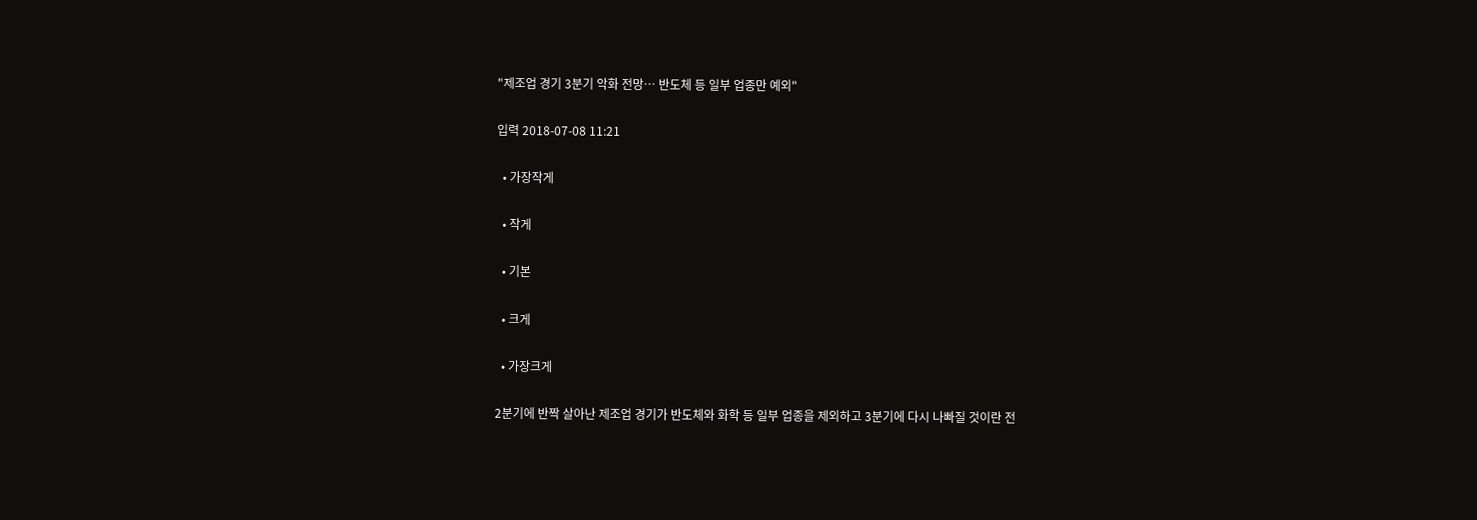"제조업 경기 3분기 악화 전망… 반도체 등 일부 업종만 예외"

입력 2018-07-08 11:21

  • 가장작게

  • 작게

  • 기본

  • 크게

  • 가장크게

2분기에 반짝 살아난 제조업 경기가 반도체와 화학 등 일부 업종을 제외하고 3분기에 다시 나빠질 것이란 전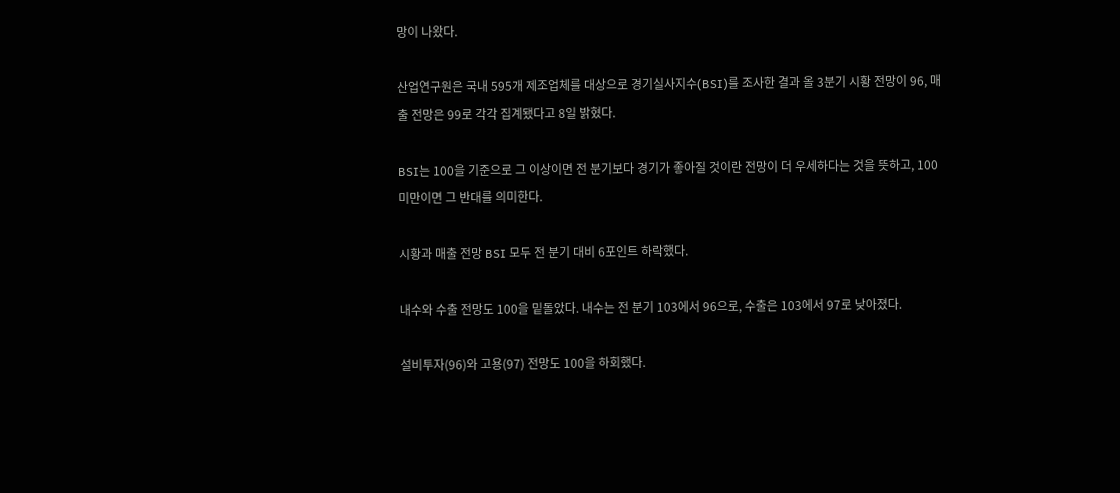망이 나왔다.

산업연구원은 국내 595개 제조업체를 대상으로 경기실사지수(BSI)를 조사한 결과 올 3분기 시황 전망이 96, 매출 전망은 99로 각각 집계됐다고 8일 밝혔다.

BSI는 100을 기준으로 그 이상이면 전 분기보다 경기가 좋아질 것이란 전망이 더 우세하다는 것을 뜻하고, 100 미만이면 그 반대를 의미한다.

시황과 매출 전망 BSI 모두 전 분기 대비 6포인트 하락했다.

내수와 수출 전망도 100을 밑돌았다. 내수는 전 분기 103에서 96으로, 수출은 103에서 97로 낮아졌다.

설비투자(96)와 고용(97) 전망도 100을 하회했다.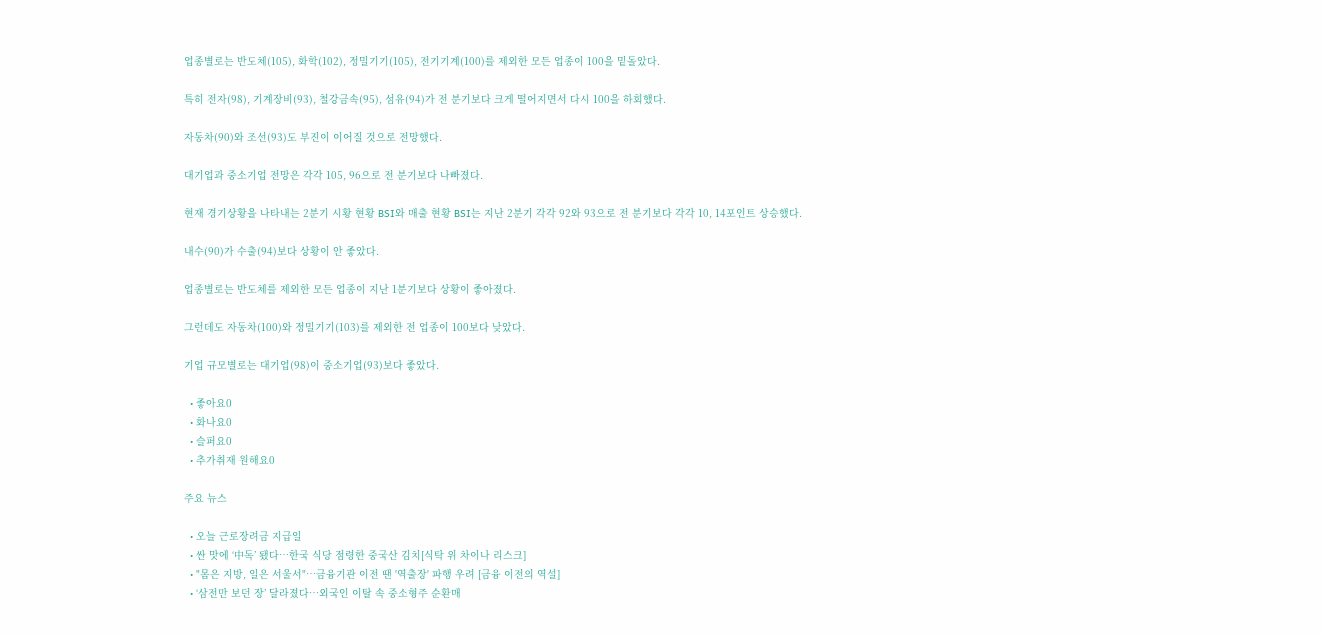업종별로는 반도체(105), 화학(102), 정밀기기(105), 전기기계(100)를 제외한 모든 업종이 100을 밑돌았다.

특히 전자(98), 기계장비(93), 철강금속(95), 섬유(94)가 전 분기보다 크게 떨어지면서 다시 100을 하회했다.

자동차(90)와 조선(93)도 부진이 이어질 것으로 전망했다.

대기업과 중소기업 전망은 각각 105, 96으로 전 분기보다 나빠졌다.

현재 경기상황을 나타내는 2분기 시황 현황 BSI와 매출 현황 BSI는 지난 2분기 각각 92와 93으로 전 분기보다 각각 10, 14포인트 상승했다.

내수(90)가 수출(94)보다 상황이 안 좋았다.

업종별로는 반도체를 제외한 모든 업종이 지난 1분기보다 상황이 좋아졌다.

그런데도 자동차(100)와 정밀기기(103)를 제외한 전 업종이 100보다 낮았다.

기업 규모별로는 대기업(98)이 중소기업(93)보다 좋았다.

  • 좋아요0
  • 화나요0
  • 슬퍼요0
  • 추가취재 원해요0

주요 뉴스

  • 오늘 근로장려금 지급일
  • 싼 맛에 ‘中독’ 됐다⋯한국 식당 점령한 중국산 김치[식탁 위 차이나 리스크]
  • "몸은 지방, 일은 서울서"⋯금융기관 이전 땐 '역출장' 파행 우려 [금융 이전의 역설]
  • ‘삼전만 보던 장’ 달라졌다…외국인 이탈 속 중소형주 순환매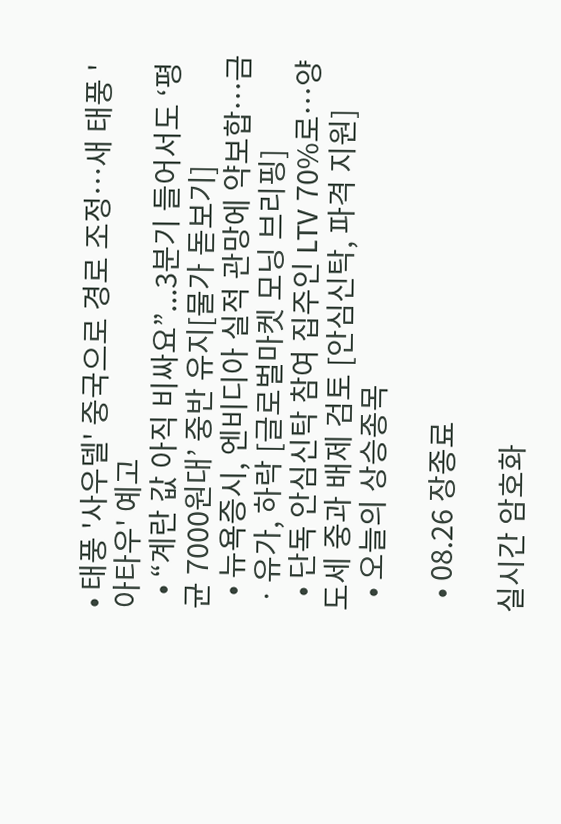• 태풍 '사우델' 중국으로 경로 조정…새 태풍 '아타우' 예고
  • “계란 값 아직 비싸요”...3분기 들어서도 ‘평균 7000원대’ 중반 유지[물가 돋보기]
  • 뉴욕증시, 엔비디아 실적 관망에 약보합⋯금ㆍ유가, 하락 [글로벌마켓 모닝 브리핑]
  • 단독 안심신탁 참여 집주인 LTV 70%로⋯양도세 중과 배제 검토 [안심신탁, 파격 지원]
  • 오늘의 상승종목

  • 08.26 장종료

실시간 암호화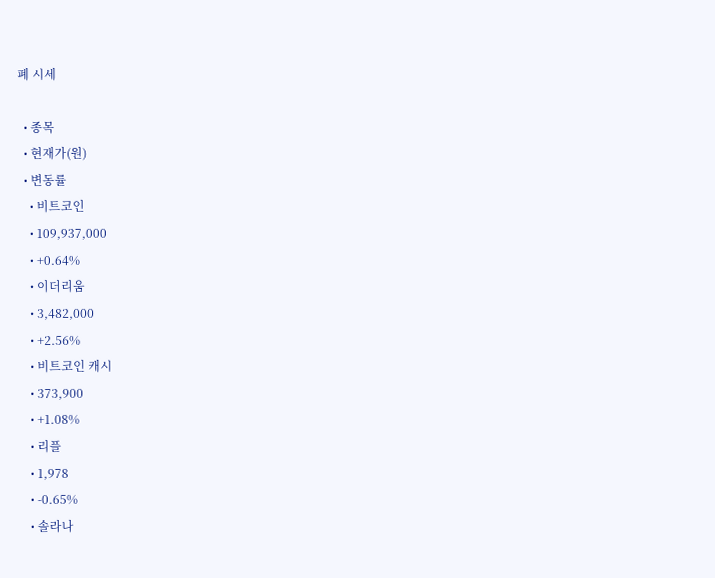폐 시세

  • 종목
  • 현재가(원)
  • 변동률
    • 비트코인
    • 109,937,000
    • +0.64%
    • 이더리움
    • 3,482,000
    • +2.56%
    • 비트코인 캐시
    • 373,900
    • +1.08%
    • 리플
    • 1,978
    • -0.65%
    • 솔라나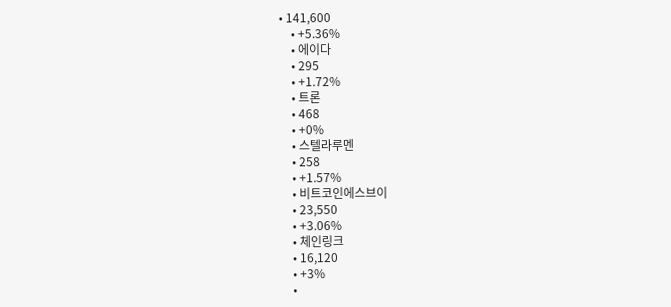• 141,600
    • +5.36%
    • 에이다
    • 295
    • +1.72%
    • 트론
    • 468
    • +0%
    • 스텔라루멘
    • 258
    • +1.57%
    • 비트코인에스브이
    • 23,550
    • +3.06%
    • 체인링크
    • 16,120
    • +3%
    •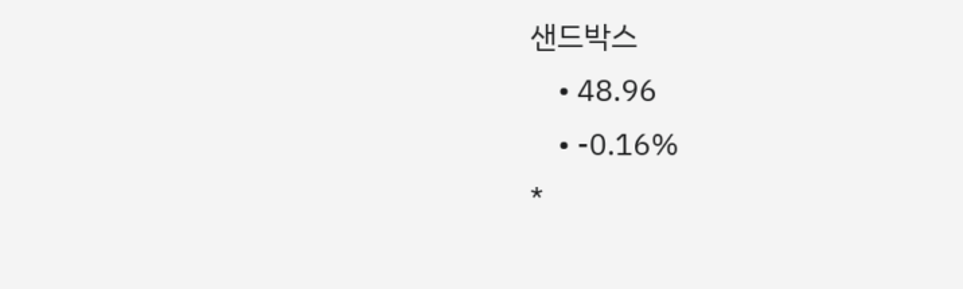샌드박스
    • 48.96
    • -0.16%
*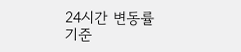24시간 변동률 기준